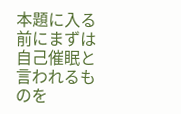本題に入る前にまずは自己催眠と言われるものを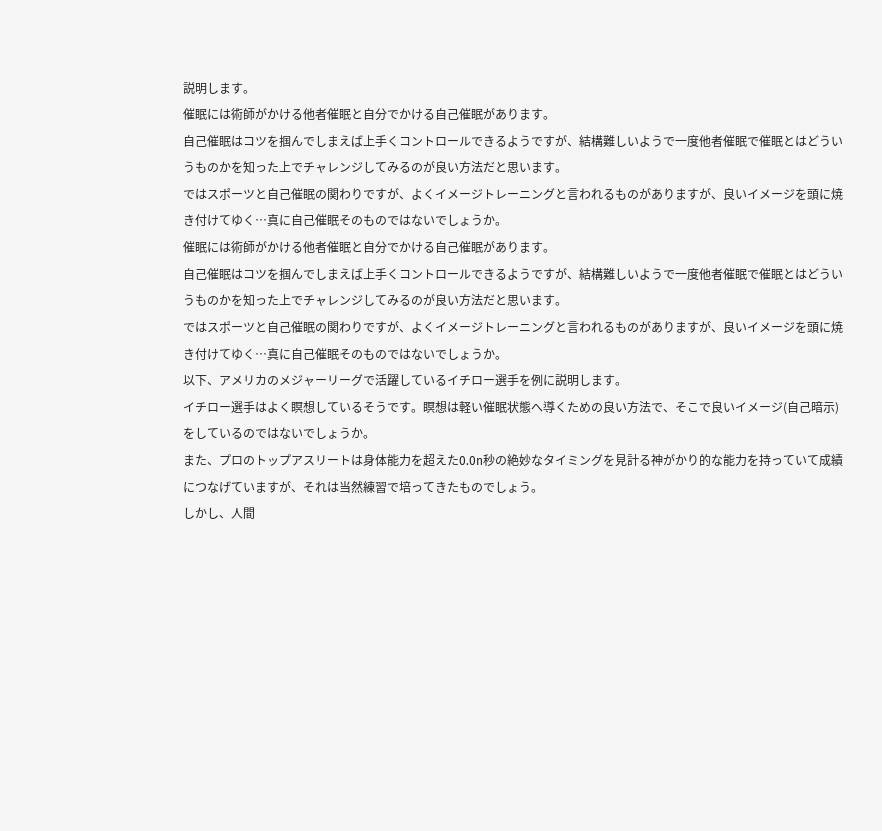説明します。
催眠には術師がかける他者催眠と自分でかける自己催眠があります。
自己催眠はコツを掴んでしまえば上手くコントロールできるようですが、結構難しいようで一度他者催眠で催眠とはどういうものかを知った上でチャレンジしてみるのが良い方法だと思います。
ではスポーツと自己催眠の関わりですが、よくイメージトレーニングと言われるものがありますが、良いイメージを頭に焼き付けてゆく…真に自己催眠そのものではないでしょうか。
催眠には術師がかける他者催眠と自分でかける自己催眠があります。
自己催眠はコツを掴んでしまえば上手くコントロールできるようですが、結構難しいようで一度他者催眠で催眠とはどういうものかを知った上でチャレンジしてみるのが良い方法だと思います。
ではスポーツと自己催眠の関わりですが、よくイメージトレーニングと言われるものがありますが、良いイメージを頭に焼き付けてゆく…真に自己催眠そのものではないでしょうか。
以下、アメリカのメジャーリーグで活躍しているイチロー選手を例に説明します。
イチロー選手はよく瞑想しているそうです。瞑想は軽い催眠状態へ導くための良い方法で、そこで良いイメージ(自己暗示)をしているのではないでしょうか。
また、プロのトップアスリートは身体能力を超えた0.0n秒の絶妙なタイミングを見計る神がかり的な能力を持っていて成績につなげていますが、それは当然練習で培ってきたものでしょう。
しかし、人間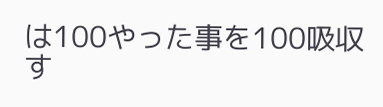は100やった事を100吸収す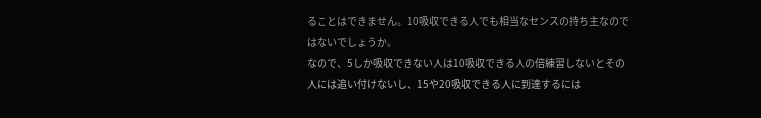ることはできません。10吸収できる人でも相当なセンスの持ち主なのではないでしょうか。
なので、5しか吸収できない人は10吸収できる人の倍練習しないとその人には追い付けないし、15や20吸収できる人に到達するには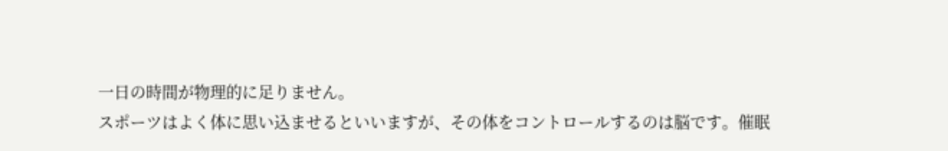一日の時間が物理的に足りません。
スポーツはよく体に思い込ませるといいますが、その体をコントロールするのは脳です。催眠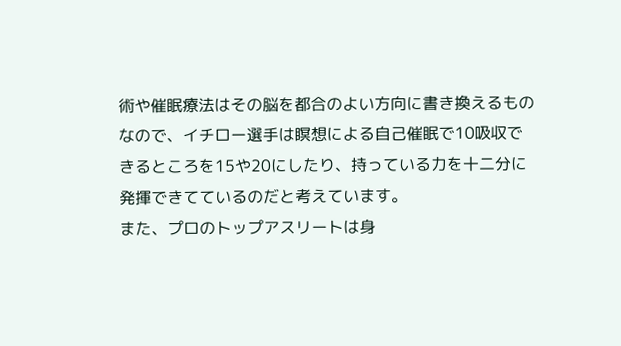術や催眠療法はその脳を都合のよい方向に書き換えるものなので、イチロー選手は瞑想による自己催眠で10吸収できるところを15や20にしたり、持っている力を十二分に発揮できてているのだと考えています。
また、プロのトップアスリートは身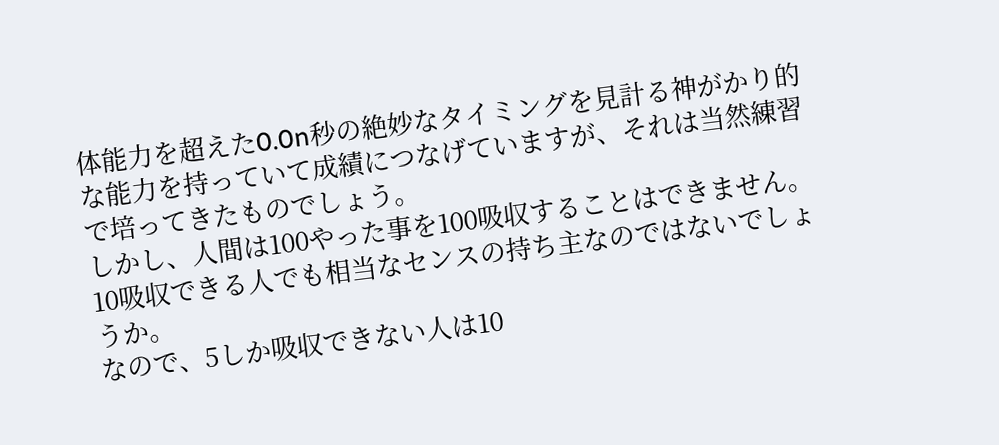体能力を超えた0.0n秒の絶妙なタイミングを見計る神がかり的な能力を持っていて成績につなげていますが、それは当然練習で培ってきたものでしょう。
しかし、人間は100やった事を100吸収することはできません。10吸収できる人でも相当なセンスの持ち主なのではないでしょうか。
なので、5しか吸収できない人は10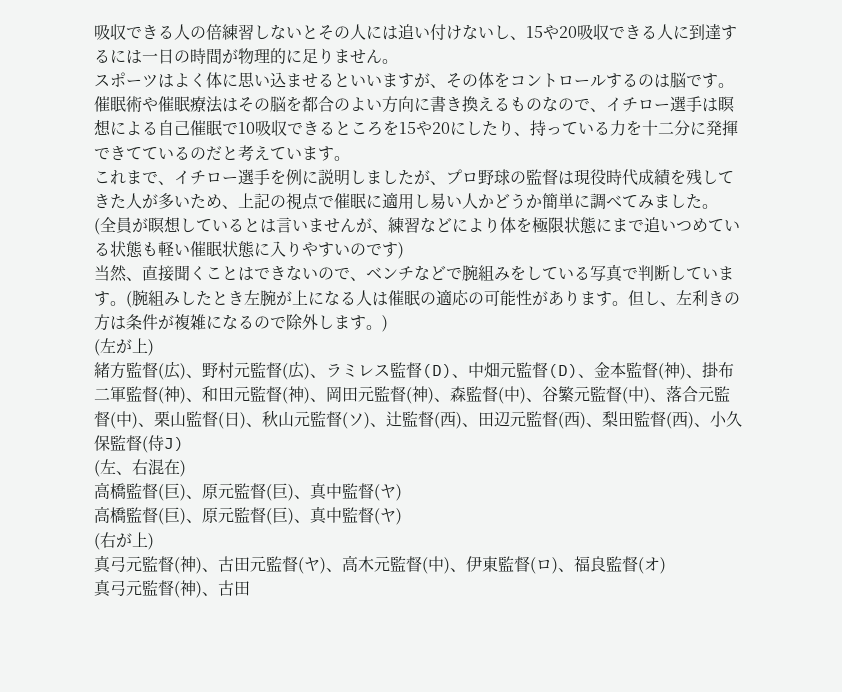吸収できる人の倍練習しないとその人には追い付けないし、15や20吸収できる人に到達するには一日の時間が物理的に足りません。
スポーツはよく体に思い込ませるといいますが、その体をコントロールするのは脳です。催眠術や催眠療法はその脳を都合のよい方向に書き換えるものなので、イチロー選手は瞑想による自己催眠で10吸収できるところを15や20にしたり、持っている力を十二分に発揮できてているのだと考えています。
これまで、イチロー選手を例に説明しましたが、プロ野球の監督は現役時代成績を残してきた人が多いため、上記の視点で催眠に適用し易い人かどうか簡単に調べてみました。
(全員が瞑想しているとは言いませんが、練習などにより体を極限状態にまで追いつめている状態も軽い催眠状態に入りやすいのです)
当然、直接聞くことはできないので、ベンチなどで腕組みをしている写真で判断しています。(腕組みしたとき左腕が上になる人は催眠の適応の可能性があります。但し、左利きの方は条件が複雑になるので除外します。)
(左が上)
緒方監督(広)、野村元監督(広)、ラミレス監督(D)、中畑元監督(D)、金本監督(神)、掛布二軍監督(神)、和田元監督(神)、岡田元監督(神)、森監督(中)、谷繁元監督(中)、落合元監督(中)、栗山監督(日)、秋山元監督(ソ)、辻監督(西)、田辺元監督(西)、梨田監督(西)、小久保監督(侍J)
(左、右混在)
高橋監督(巨)、原元監督(巨)、真中監督(ヤ)
高橋監督(巨)、原元監督(巨)、真中監督(ヤ)
(右が上)
真弓元監督(神)、古田元監督(ヤ)、高木元監督(中)、伊東監督(ロ)、福良監督(オ)
真弓元監督(神)、古田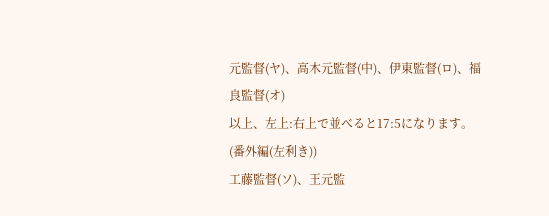元監督(ヤ)、高木元監督(中)、伊東監督(ロ)、福良監督(オ)
以上、左上:右上で並べると17:5になります。
(番外編(左利き))
工藤監督(ソ)、王元監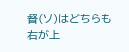督(ソ)はどちらも右が上